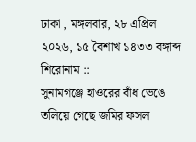ঢাকা , মঙ্গলবার, ২৮ এপ্রিল ২০২৬, ১৫ বৈশাখ ১৪৩৩ বঙ্গাব্দ
শিরোনাম ::
সুনামগঞ্জে হাওরের বাঁধ ভেঙে তলিয়ে গেছে জমির ফসল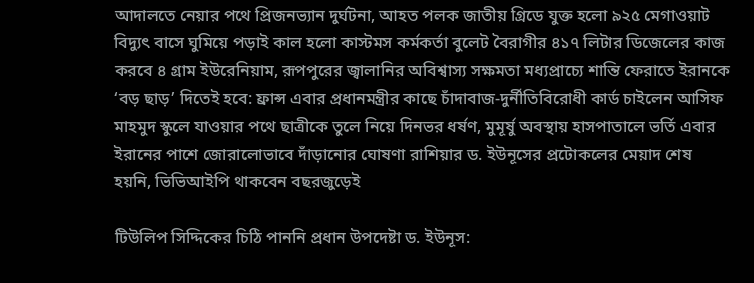আদালতে নেয়ার পথে প্রিজনভ্যান দুর্ঘটনা, আহত পলক জাতীয় গ্রিডে যুক্ত হলো ৯২৫ মেগাওয়াট বিদ্যুৎ বাসে ঘুমিয়ে পড়াই কাল হলো কাস্টমস কর্মকর্তা বুলেট বৈরাগীর ৪১৭ লিটার ডিজেলের কাজ করবে ৪ গ্রাম ইউরেনিয়াম, রূপপুরের জ্বালানির অবিশ্বাস্য সক্ষমতা মধ্যপ্রাচ্যে শান্তি ফেরাতে ইরানকে ‘বড় ছাড়’ দিতেই হবে: ফ্রান্স এবার প্রধানমন্ত্রীর কাছে চাঁদাবাজ-দুর্নীতিবিরোধী কার্ড চাইলেন আসিফ মাহমুদ স্কুলে যাওয়ার পথে ছাত্রীকে তুলে নিয়ে দিনভর ধর্ষণ, মুমূর্ষু অবস্থায় হাসপাতালে ভর্তি এবার ইরানের পাশে জোরালোভাবে দাঁড়ানোর ঘোষণা রাশিয়ার ড. ইউনূসের প্রটোকলের মেয়াদ শেষ হয়নি, ভিভিআইপি থাকবেন বছরজুড়েই

টিউলিপ সিদ্দিকের চিঠি পাননি প্রধান উপদেষ্টা ড. ইউনূস: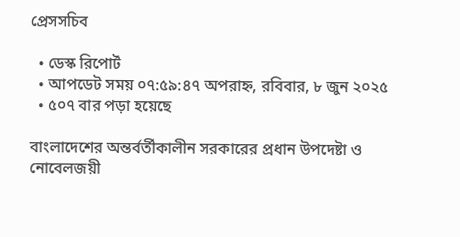প্রেসসচিব

  • ডেস্ক রিপোর্ট
  • আপডেট সময় ০৭:৫৯:৪৭ অপরাহ্ন, রবিবার, ৮ জুন ২০২৫
  • ৫০৭ বার পড়া হয়েছে

বাংলাদেশের অন্তর্বর্তীকালীন সরকারের প্রধান উপদেষ্টা ও নোবেলজয়ী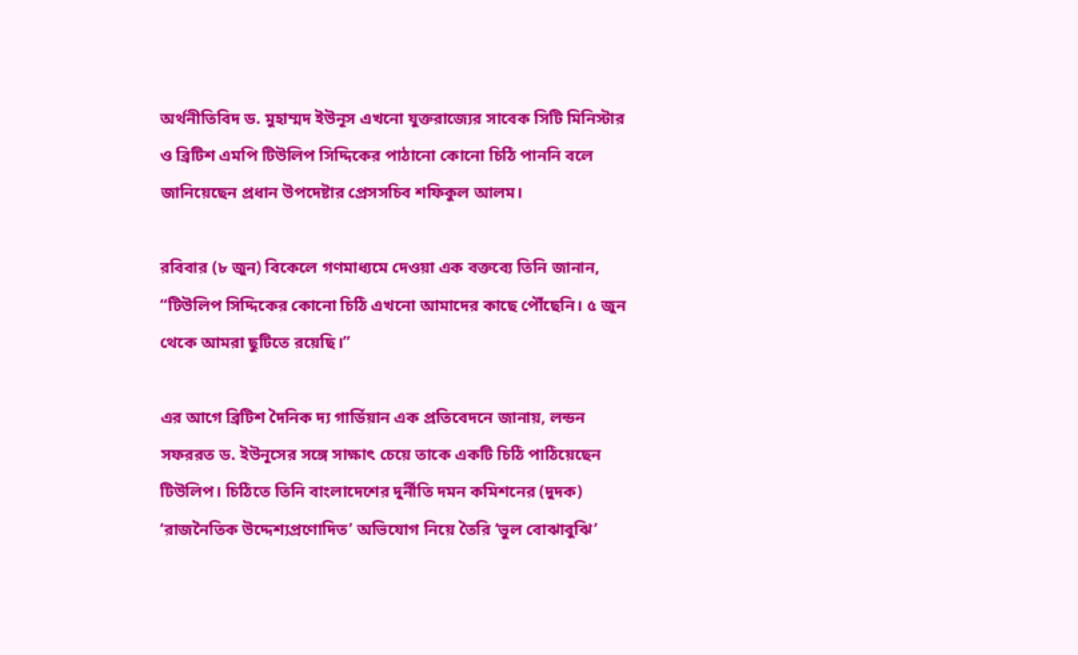অর্থনীতিবিদ ড. মুহাম্মদ ইউনূস এখনো যুক্তরাজ্যের সাবেক সিটি মিনিস্টার ও ব্রিটিশ এমপি টিউলিপ সিদ্দিকের পাঠানো কোনো চিঠি পাননি বলে জানিয়েছেন প্রধান উপদেষ্টার প্রেসসচিব শফিকুল আলম।

রবিবার (৮ জুন) বিকেলে গণমাধ্যমে দেওয়া এক বক্তব্যে তিনি জানান, “টিউলিপ সিদ্দিকের কোনো চিঠি এখনো আমাদের কাছে পৌঁছেনি। ৫ জুন থেকে আমরা ছুটিতে রয়েছি।”

এর আগে ব্রিটিশ দৈনিক দ্য গার্ডিয়ান এক প্রতিবেদনে জানায়, লন্ডন সফররত ড. ইউনূসের সঙ্গে সাক্ষাৎ চেয়ে তাকে একটি চিঠি পাঠিয়েছেন টিউলিপ। চিঠিতে তিনি বাংলাদেশের দুর্নীতি দমন কমিশনের (দুদক) ‘রাজনৈতিক উদ্দেশ্যপ্রণোদিত’ অভিযোগ নিয়ে তৈরি ‘ভুল বোঝাবুঝি’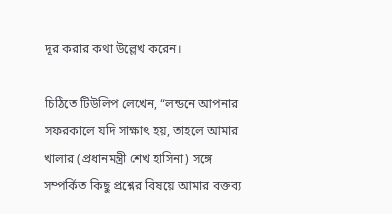দূর করার কথা উল্লেখ করেন।

চিঠিতে টিউলিপ লেখেন, “লন্ডনে আপনার সফরকালে যদি সাক্ষাৎ হয়, তাহলে আমার খালার (প্রধানমন্ত্রী শেখ হাসিনা) সঙ্গে সম্পর্কিত কিছু প্রশ্নের বিষয়ে আমার বক্তব্য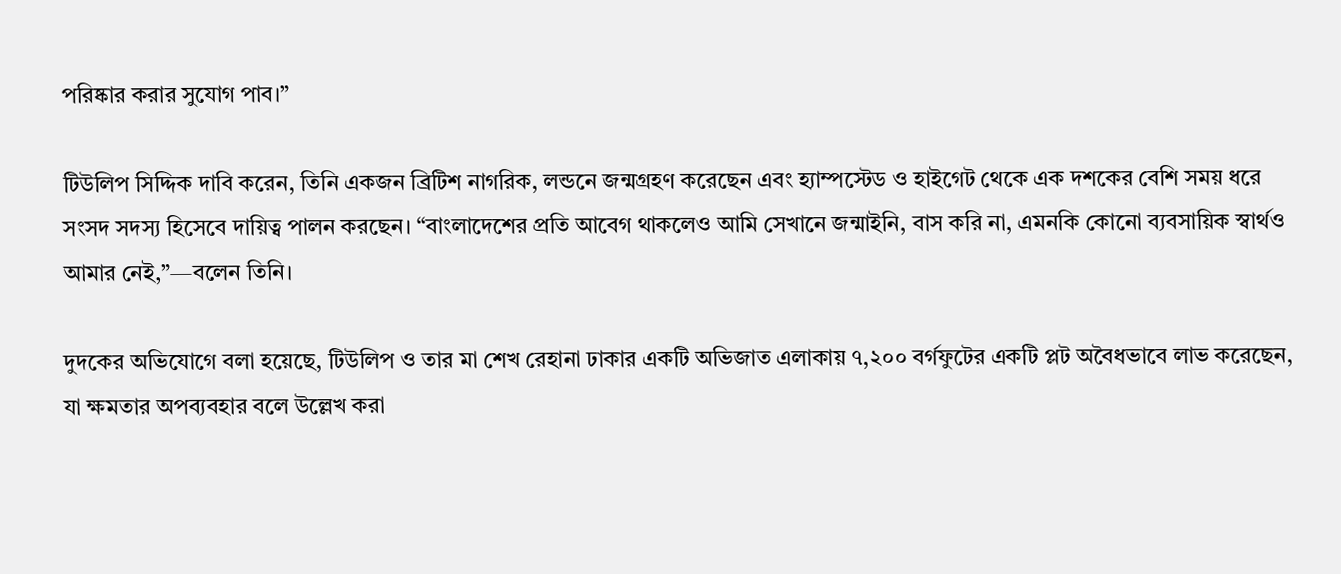পরিষ্কার করার সুযোগ পাব।”

টিউলিপ সিদ্দিক দাবি করেন, তিনি একজন ব্রিটিশ নাগরিক, লন্ডনে জন্মগ্রহণ করেছেন এবং হ্যাম্পস্টেড ও হাইগেট থেকে এক দশকের বেশি সময় ধরে সংসদ সদস্য হিসেবে দায়িত্ব পালন করছেন। “বাংলাদেশের প্রতি আবেগ থাকলেও আমি সেখানে জন্মাইনি, বাস করি না, এমনকি কোনো ব্যবসায়িক স্বার্থও আমার নেই,”—বলেন তিনি।

দুদকের অভিযোগে বলা হয়েছে, টিউলিপ ও তার মা শেখ রেহানা ঢাকার একটি অভিজাত এলাকায় ৭,২০০ বর্গফুটের একটি প্লট অবৈধভাবে লাভ করেছেন, যা ক্ষমতার অপব্যবহার বলে উল্লেখ করা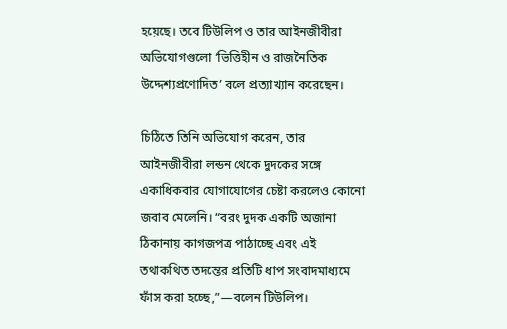হয়েছে। তবে টিউলিপ ও তার আইনজীবীরা অভিযোগগুলো ‘ভিত্তিহীন ও রাজনৈতিক উদ্দেশ্যপ্রণোদিত’ বলে প্রত্যাখ্যান করেছেন।

চিঠিতে তিনি অভিযোগ করেন, তার আইনজীবীরা লন্ডন থেকে দুদকের সঙ্গে একাধিকবার যোগাযোগের চেষ্টা করলেও কোনো জবাব মেলেনি। “বরং দুদক একটি অজানা ঠিকানায় কাগজপত্র পাঠাচ্ছে এবং এই তথাকথিত তদন্তের প্রতিটি ধাপ সংবাদমাধ্যমে ফাঁস করা হচ্ছে,”—বলেন টিউলিপ।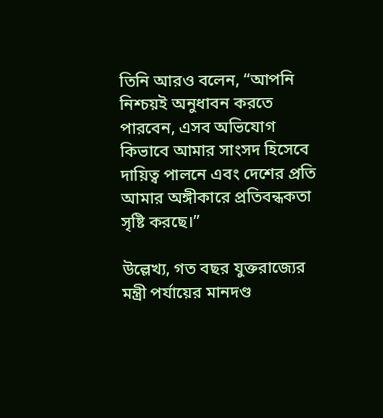তিনি আরও বলেন, “আপনি নিশ্চয়ই অনুধাবন করতে পারবেন, এসব অভিযোগ কিভাবে আমার সাংসদ হিসেবে দায়িত্ব পালনে এবং দেশের প্রতি আমার অঙ্গীকারে প্রতিবন্ধকতা সৃষ্টি করছে।”

উল্লেখ্য, গত বছর যুক্তরাজ্যের মন্ত্রী পর্যায়ের মানদণ্ড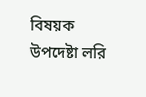বিষয়ক উপদেষ্টা লরি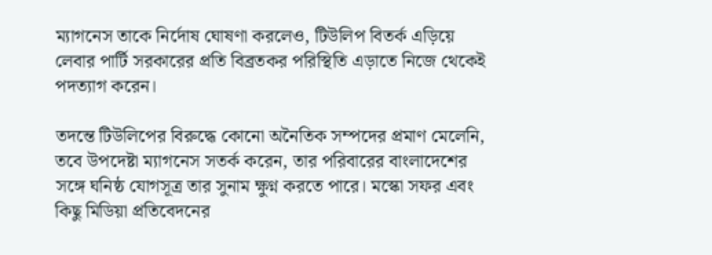ম্যাগনেস তাকে নির্দোষ ঘোষণা করলেও, টিউলিপ বিতর্ক এড়িয়ে লেবার পার্টি সরকারের প্রতি বিব্রতকর পরিস্থিতি এড়াতে নিজে থেকেই পদত্যাগ করেন।

তদন্তে টিউলিপের বিরুদ্ধে কোনো অনৈতিক সম্পদের প্রমাণ মেলেনি, তবে উপদেষ্টা ম্যাগনেস সতর্ক করেন, তার পরিবারের বাংলাদেশের সঙ্গে ঘনিষ্ঠ যোগসূত্র তার সুনাম ক্ষুণ্ন করতে পারে। মস্কো সফর এবং কিছু মিডিয়া প্রতিবেদনের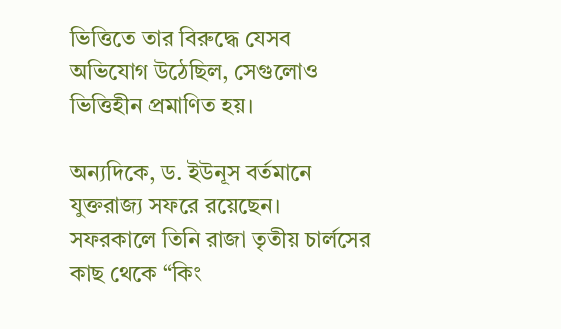ভিত্তিতে তার বিরুদ্ধে যেসব অভিযোগ উঠেছিল, সেগুলোও ভিত্তিহীন প্রমাণিত হয়।

অন্যদিকে, ড. ইউনূস বর্তমানে যুক্তরাজ্য সফরে রয়েছেন। সফরকালে তিনি রাজা তৃতীয় চার্লসের কাছ থেকে “কিং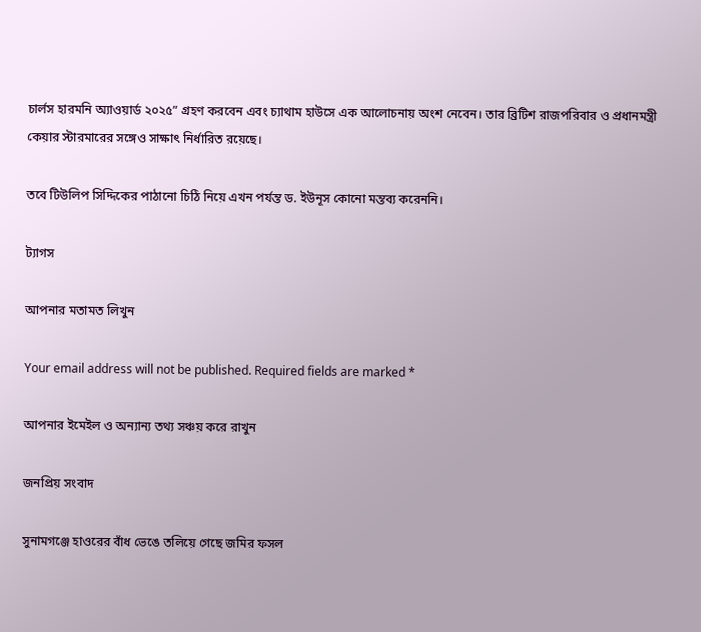চার্লস হারমনি অ্যাওয়ার্ড ২০২৫” গ্রহণ করবেন এবং চ্যাথাম হাউসে এক আলোচনায় অংশ নেবেন। তার ব্রিটিশ রাজপরিবার ও প্রধানমন্ত্রী কেয়ার স্টারমারের সঙ্গেও সাক্ষাৎ নির্ধারিত রয়েছে।

তবে টিউলিপ সিদ্দিকের পাঠানো চিঠি নিয়ে এখন পর্যন্ত ড. ইউনূস কোনো মন্তব্য করেননি।

ট্যাগস

আপনার মতামত লিখুন

Your email address will not be published. Required fields are marked *

আপনার ইমেইল ও অন্যান্য তথ্য সঞ্চয় করে রাখুন

জনপ্রিয় সংবাদ

সুনামগঞ্জে হাওরের বাঁধ ভেঙে তলিয়ে গেছে জমির ফসল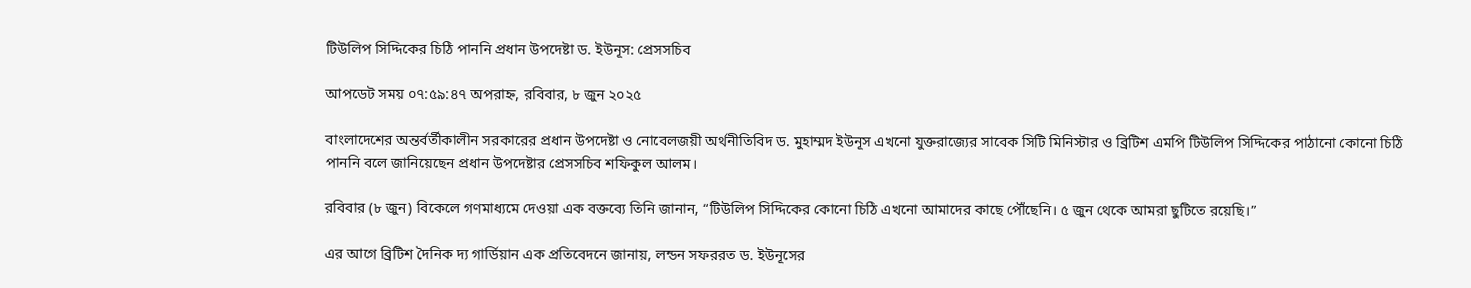টিউলিপ সিদ্দিকের চিঠি পাননি প্রধান উপদেষ্টা ড. ইউনূস: প্রেসসচিব

আপডেট সময় ০৭:৫৯:৪৭ অপরাহ্ন, রবিবার, ৮ জুন ২০২৫

বাংলাদেশের অন্তর্বর্তীকালীন সরকারের প্রধান উপদেষ্টা ও নোবেলজয়ী অর্থনীতিবিদ ড. মুহাম্মদ ইউনূস এখনো যুক্তরাজ্যের সাবেক সিটি মিনিস্টার ও ব্রিটিশ এমপি টিউলিপ সিদ্দিকের পাঠানো কোনো চিঠি পাননি বলে জানিয়েছেন প্রধান উপদেষ্টার প্রেসসচিব শফিকুল আলম।

রবিবার (৮ জুন) বিকেলে গণমাধ্যমে দেওয়া এক বক্তব্যে তিনি জানান, “টিউলিপ সিদ্দিকের কোনো চিঠি এখনো আমাদের কাছে পৌঁছেনি। ৫ জুন থেকে আমরা ছুটিতে রয়েছি।”

এর আগে ব্রিটিশ দৈনিক দ্য গার্ডিয়ান এক প্রতিবেদনে জানায়, লন্ডন সফররত ড. ইউনূসের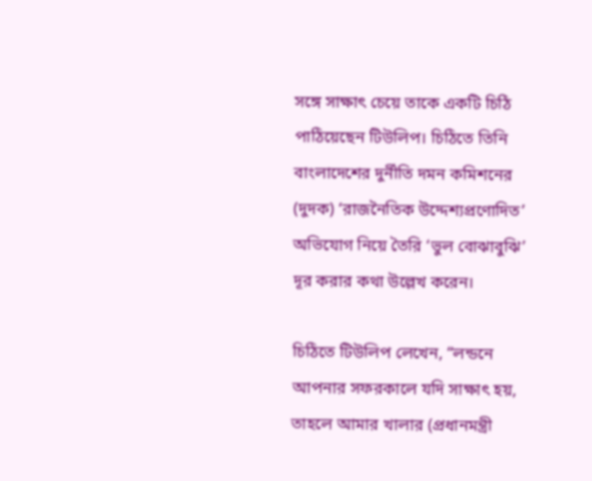সঙ্গে সাক্ষাৎ চেয়ে তাকে একটি চিঠি পাঠিয়েছেন টিউলিপ। চিঠিতে তিনি বাংলাদেশের দুর্নীতি দমন কমিশনের (দুদক) ‘রাজনৈতিক উদ্দেশ্যপ্রণোদিত’ অভিযোগ নিয়ে তৈরি ‘ভুল বোঝাবুঝি’ দূর করার কথা উল্লেখ করেন।

চিঠিতে টিউলিপ লেখেন, “লন্ডনে আপনার সফরকালে যদি সাক্ষাৎ হয়, তাহলে আমার খালার (প্রধানমন্ত্রী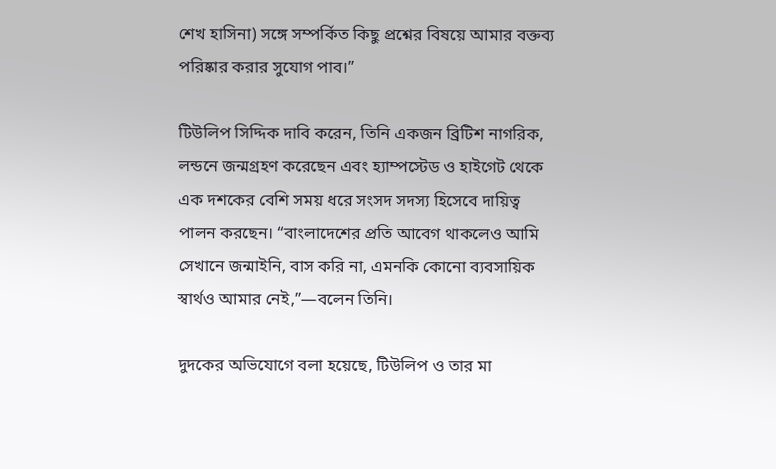শেখ হাসিনা) সঙ্গে সম্পর্কিত কিছু প্রশ্নের বিষয়ে আমার বক্তব্য পরিষ্কার করার সুযোগ পাব।”

টিউলিপ সিদ্দিক দাবি করেন, তিনি একজন ব্রিটিশ নাগরিক, লন্ডনে জন্মগ্রহণ করেছেন এবং হ্যাম্পস্টেড ও হাইগেট থেকে এক দশকের বেশি সময় ধরে সংসদ সদস্য হিসেবে দায়িত্ব পালন করছেন। “বাংলাদেশের প্রতি আবেগ থাকলেও আমি সেখানে জন্মাইনি, বাস করি না, এমনকি কোনো ব্যবসায়িক স্বার্থও আমার নেই,”—বলেন তিনি।

দুদকের অভিযোগে বলা হয়েছে, টিউলিপ ও তার মা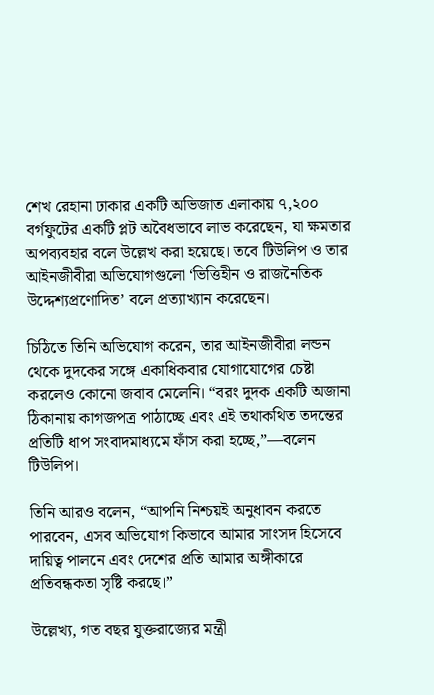শেখ রেহানা ঢাকার একটি অভিজাত এলাকায় ৭,২০০ বর্গফুটের একটি প্লট অবৈধভাবে লাভ করেছেন, যা ক্ষমতার অপব্যবহার বলে উল্লেখ করা হয়েছে। তবে টিউলিপ ও তার আইনজীবীরা অভিযোগগুলো ‘ভিত্তিহীন ও রাজনৈতিক উদ্দেশ্যপ্রণোদিত’ বলে প্রত্যাখ্যান করেছেন।

চিঠিতে তিনি অভিযোগ করেন, তার আইনজীবীরা লন্ডন থেকে দুদকের সঙ্গে একাধিকবার যোগাযোগের চেষ্টা করলেও কোনো জবাব মেলেনি। “বরং দুদক একটি অজানা ঠিকানায় কাগজপত্র পাঠাচ্ছে এবং এই তথাকথিত তদন্তের প্রতিটি ধাপ সংবাদমাধ্যমে ফাঁস করা হচ্ছে,”—বলেন টিউলিপ।

তিনি আরও বলেন, “আপনি নিশ্চয়ই অনুধাবন করতে পারবেন, এসব অভিযোগ কিভাবে আমার সাংসদ হিসেবে দায়িত্ব পালনে এবং দেশের প্রতি আমার অঙ্গীকারে প্রতিবন্ধকতা সৃষ্টি করছে।”

উল্লেখ্য, গত বছর যুক্তরাজ্যের মন্ত্রী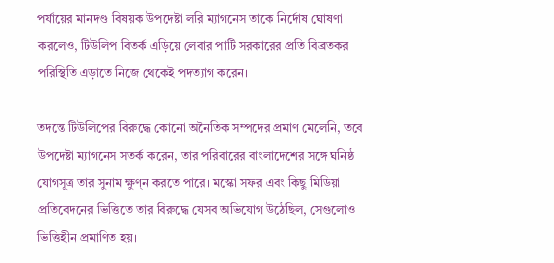পর্যায়ের মানদণ্ড বিষয়ক উপদেষ্টা লরি ম্যাগনেস তাকে নির্দোষ ঘোষণা করলেও, টিউলিপ বিতর্ক এড়িয়ে লেবার পার্টি সরকারের প্রতি বিব্রতকর পরিস্থিতি এড়াতে নিজে থেকেই পদত্যাগ করেন।

তদন্তে টিউলিপের বিরুদ্ধে কোনো অনৈতিক সম্পদের প্রমাণ মেলেনি, তবে উপদেষ্টা ম্যাগনেস সতর্ক করেন, তার পরিবারের বাংলাদেশের সঙ্গে ঘনিষ্ঠ যোগসূত্র তার সুনাম ক্ষুণ্ন করতে পারে। মস্কো সফর এবং কিছু মিডিয়া প্রতিবেদনের ভিত্তিতে তার বিরুদ্ধে যেসব অভিযোগ উঠেছিল, সেগুলোও ভিত্তিহীন প্রমাণিত হয়।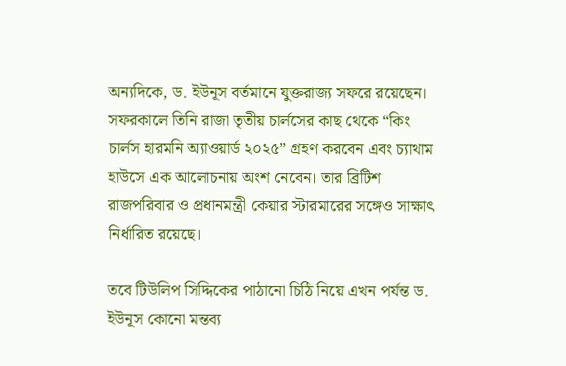অন্যদিকে, ড. ইউনূস বর্তমানে যুক্তরাজ্য সফরে রয়েছেন। সফরকালে তিনি রাজা তৃতীয় চার্লসের কাছ থেকে “কিং চার্লস হারমনি অ্যাওয়ার্ড ২০২৫” গ্রহণ করবেন এবং চ্যাথাম হাউসে এক আলোচনায় অংশ নেবেন। তার ব্রিটিশ রাজপরিবার ও প্রধানমন্ত্রী কেয়ার স্টারমারের সঙ্গেও সাক্ষাৎ নির্ধারিত রয়েছে।

তবে টিউলিপ সিদ্দিকের পাঠানো চিঠি নিয়ে এখন পর্যন্ত ড. ইউনূস কোনো মন্তব্য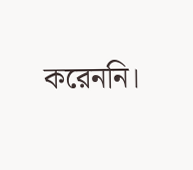করেননি।